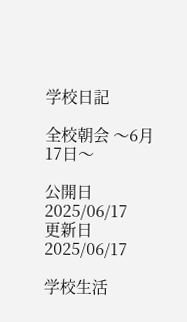学校日記

全校朝会 〜6月17日〜

公開日
2025/06/17
更新日
2025/06/17

学校生活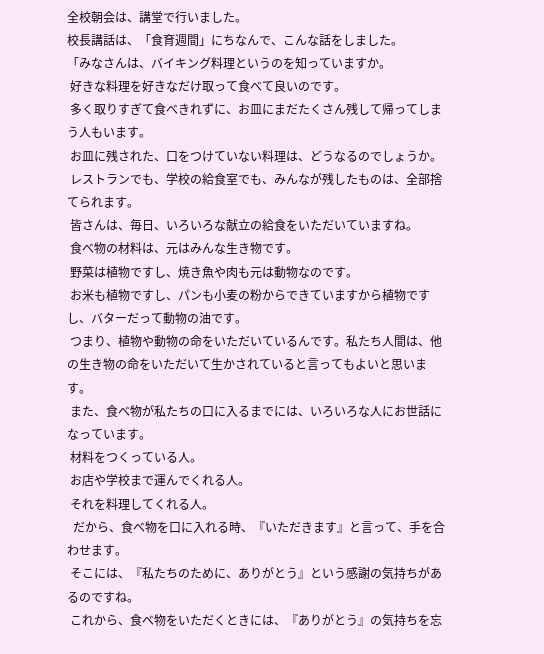全校朝会は、講堂で行いました。
校長講話は、「食育週間」にちなんで、こんな話をしました。
「みなさんは、バイキング料理というのを知っていますか。
 好きな料理を好きなだけ取って食べて良いのです。
 多く取りすぎて食べきれずに、お皿にまだたくさん残して帰ってしまう人もいます。
 お皿に残された、口をつけていない料理は、どうなるのでしょうか。
 レストランでも、学校の給食室でも、みんなが残したものは、全部捨てられます。
 皆さんは、毎日、いろいろな献立の給食をいただいていますね。
 食べ物の材料は、元はみんな生き物です。
 野菜は植物ですし、焼き魚や肉も元は動物なのです。
 お米も植物ですし、パンも小麦の粉からできていますから植物ですし、バターだって動物の油です。
 つまり、植物や動物の命をいただいているんです。私たち人間は、他の生き物の命をいただいて生かされていると言ってもよいと思います。
 また、食べ物が私たちの口に入るまでには、いろいろな人にお世話になっています。
 材料をつくっている人。
 お店や学校まで運んでくれる人。
 それを料理してくれる人。
  だから、食べ物を口に入れる時、『いただきます』と言って、手を合わせます。
 そこには、『私たちのために、ありがとう』という感謝の気持ちがあるのですね。
 これから、食べ物をいただくときには、『ありがとう』の気持ちを忘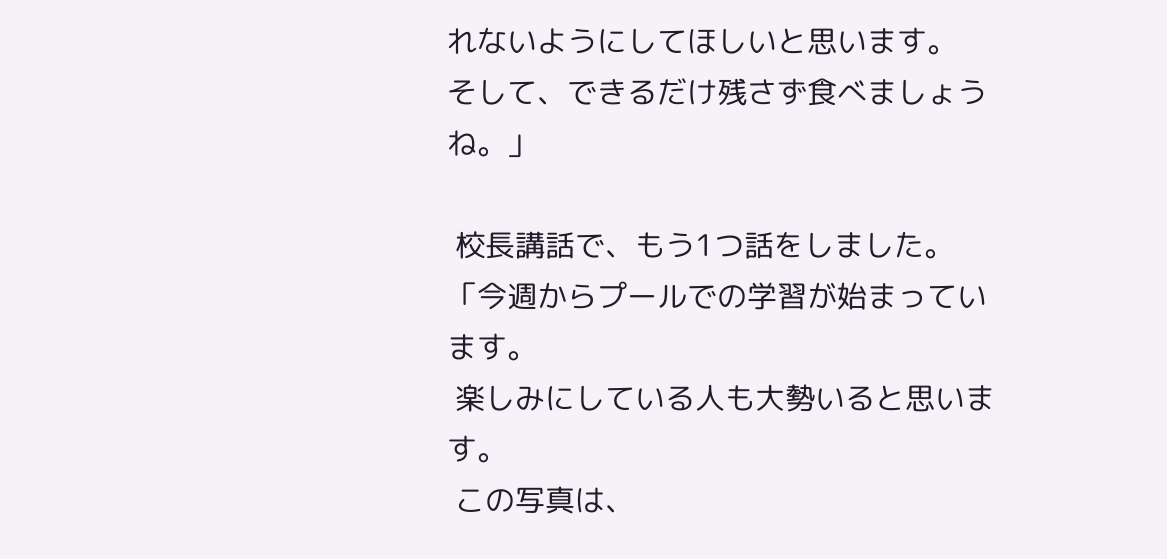れないようにしてほしいと思います。
そして、できるだけ残さず食べましょうね。」

 校長講話で、もう1つ話をしました。
「今週からプールでの学習が始まっています。
 楽しみにしている人も大勢いると思います。
 この写真は、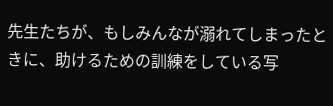先生たちが、もしみんなが溺れてしまったときに、助けるための訓練をしている写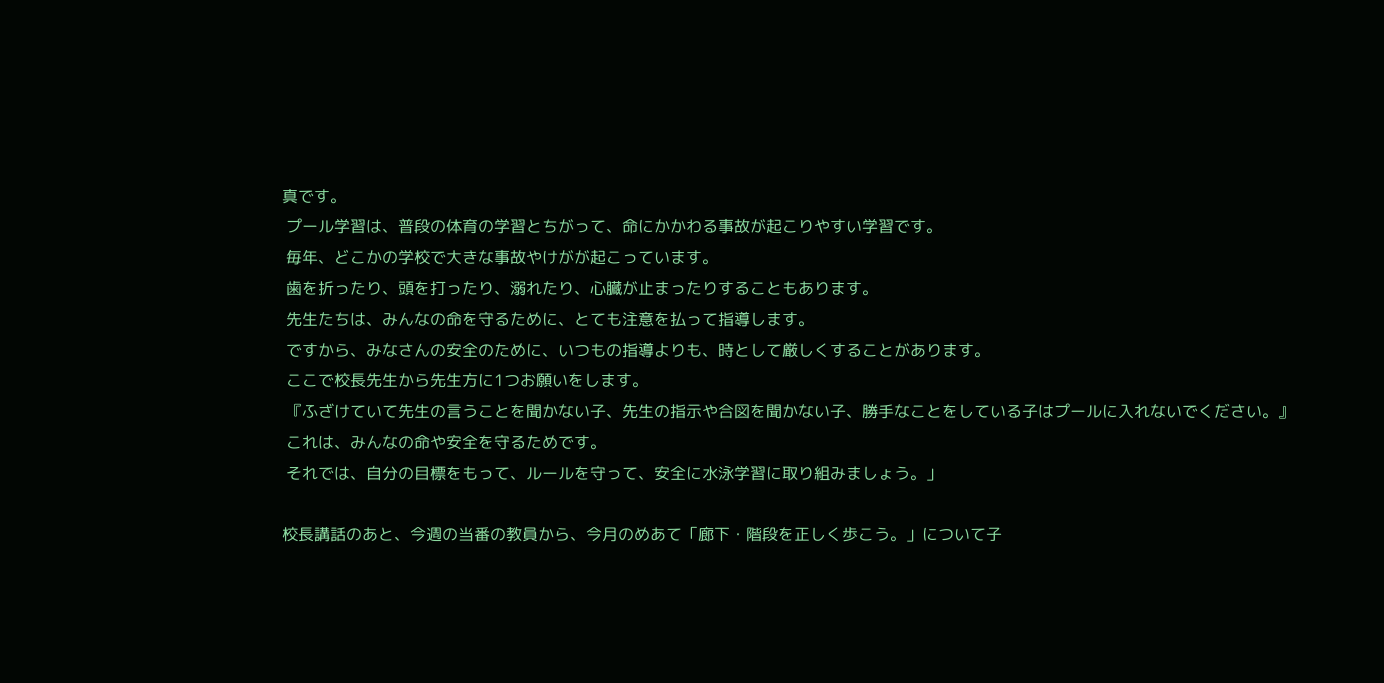真です。
 プール学習は、普段の体育の学習とちがって、命にかかわる事故が起こりやすい学習です。
 毎年、どこかの学校で大きな事故やけがが起こっています。
 歯を折ったり、頭を打ったり、溺れたり、心臓が止まったりすることもあります。
 先生たちは、みんなの命を守るために、とても注意を払って指導します。
 ですから、みなさんの安全のために、いつもの指導よりも、時として厳しくすることがあります。
 ここで校長先生から先生方に1つお願いをします。
 『ふざけていて先生の言うことを聞かない子、先生の指示や合図を聞かない子、勝手なことをしている子はプールに入れないでください。』
 これは、みんなの命や安全を守るためです。
 それでは、自分の目標をもって、ルールを守って、安全に水泳学習に取り組みましょう。」

校長講話のあと、今週の当番の教員から、今月のめあて「廊下・階段を正しく歩こう。」について子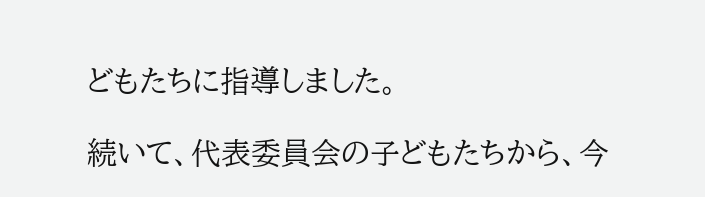どもたちに指導しました。

続いて、代表委員会の子どもたちから、今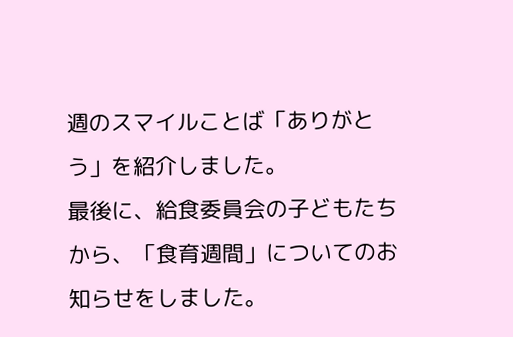週のスマイルことば「ありがとう」を紹介しました。
最後に、給食委員会の子どもたちから、「食育週間」についてのお知らせをしました。